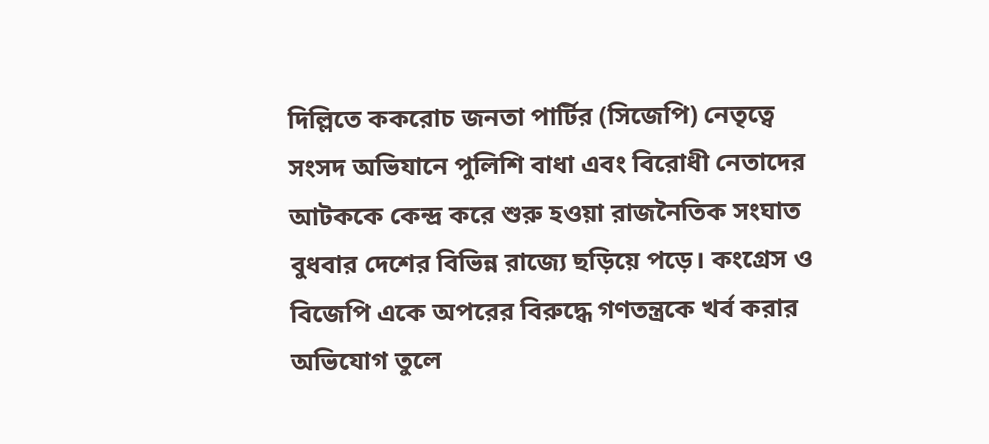দিল্লিতে ককরোচ জনতা পার্টির (সিজেপি) নেতৃত্বে সংসদ অভিযানে পুলিশি বাধা এবং বিরোধী নেতাদের আটককে কেন্দ্র করে শুরু হওয়া রাজনৈতিক সংঘাত বুধবার দেশের বিভিন্ন রাজ্যে ছড়িয়ে পড়ে। কংগ্রেস ও বিজেপি একে অপরের বিরুদ্ধে গণতন্ত্রকে খর্ব করার অভিযোগ তুলে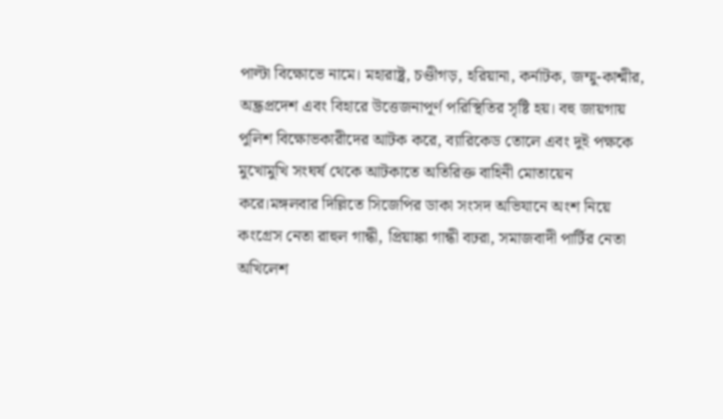পাল্টা বিক্ষোভে নামে। মহারাষ্ট্র, চণ্ডীগড়, হরিয়ানা, কর্নাটক, জম্মু-কাশ্মীর, অন্ধ্রপ্রদেশ এবং বিহারে উত্তেজনাপূর্ণ পরিস্থিতির সৃষ্টি হয়। বহু জায়গায় পুলিশ বিক্ষোভকারীদের আটক করে, ব্যারিকেড তোলে এবং দুই পক্ষকে মুখোমুখি সংঘর্ষ থেকে আটকাতে অতিরিক্ত বাহিনী মোতায়েন করে।মঙ্গলবার দিল্লিতে সিজেপির ডাকা সংসদ অভিযানে অংশ নিয়ে কংগ্রেস নেতা রাহুল গান্ধী, প্রিয়াঙ্কা গান্ধী বঢরা, সমাজবাদী পার্টির নেতা অখিলেশ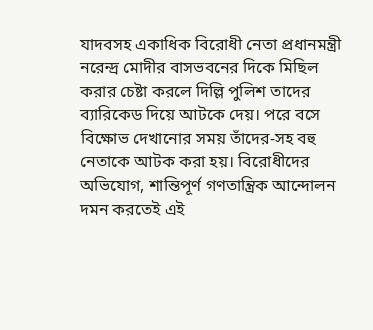যাদবসহ একাধিক বিরোধী নেতা প্রধানমন্ত্রী নরেন্দ্র মোদীর বাসভবনের দিকে মিছিল করার চেষ্টা করলে দিল্লি পুলিশ তাদের ব্যারিকেড দিয়ে আটকে দেয়। পরে বসে বিক্ষোভ দেখানোর সময় তাঁদের-সহ বহু নেতাকে আটক করা হয়। বিরোধীদের অভিযোগ, শান্তিপূর্ণ গণতান্ত্রিক আন্দোলন দমন করতেই এই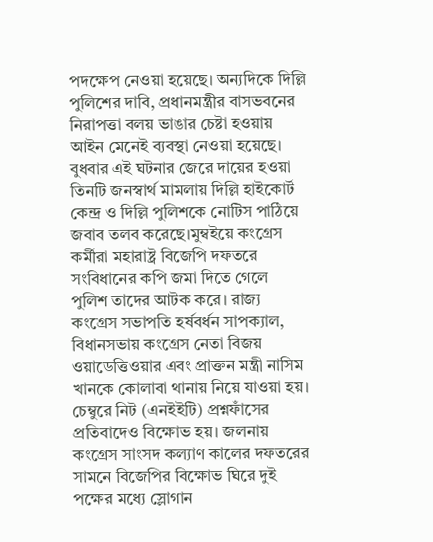পদক্ষেপ নেওয়া হয়েছে। অন্যদিকে দিল্লি পুলিশের দাবি, প্রধানমন্ত্রীর বাসভবনের নিরাপত্তা বলয় ভাঙার চেষ্টা হওয়ায় আইন মেনেই ব্যবস্থা নেওয়া হয়েছে। বুধবার এই ঘটনার জেরে দায়ের হওয়া তিনটি জনস্বার্থ মামলায় দিল্লি হাইকোর্ট কেন্দ্র ও দিল্লি পুলিশকে নোটিস পাঠিয়ে জবাব তলব করেছে।মুম্বইয়ে কংগ্রেস কর্মীরা মহারাষ্ট্র বিজেপি দফতরে সংবিধানের কপি জমা দিতে গেলে পুলিশ তাদের আটক করে। রাজ্য কংগ্রেস সভাপতি হর্ষবর্ধন সাপক্যাল, বিধানসভায় কংগ্রেস নেতা বিজয় ওয়াডেত্তিওয়ার এবং প্রাক্তন মন্ত্রী নাসিম খানকে কোলাবা থানায় নিয়ে যাওয়া হয়। চেম্বুরে নিট (এনইইটি) প্রশ্নফাঁসের প্রতিবাদেও বিক্ষোভ হয়। জলনায় কংগ্রেস সাংসদ কল্যাণ কালের দফতরের সামনে বিজেপির বিক্ষোভ ঘিরে দুই পক্ষের মধ্যে স্লোগান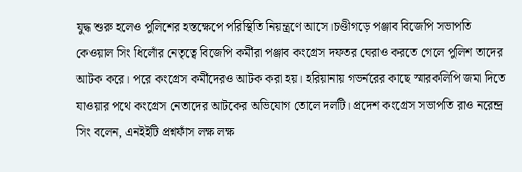যুদ্ধ শুরু হলেও পুলিশের হস্তক্ষেপে পরিস্থিতি নিয়ন্ত্রণে আসে।চণ্ডীগড়ে পঞ্জাব বিজেপি সভাপতি কেওয়াল সিং ধিলোঁর নেতৃত্বে বিজেপি কর্মীরা পঞ্জাব কংগ্রেস দফতর ঘেরাও করতে গেলে পুলিশ তাদের আটক করে। পরে কংগ্রেস কর্মীদেরও আটক করা হয়। হরিয়ানায় গভর্নরের কাছে স্মারকলিপি জমা দিতে যাওয়ার পথে কংগ্রেস নেতাদের আটকের অভিযোগ তোলে দলটি। প্রদেশ কংগ্রেস সভাপতি রাও নরেন্দ্র সিং বলেন, এনইইটি প্রশ্নফাঁস লক্ষ লক্ষ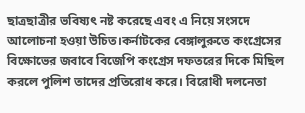ছাত্রছাত্রীর ভবিষ্যৎ নষ্ট করেছে এবং এ নিয়ে সংসদে আলোচনা হওয়া উচিত।কর্নাটকের বেঙ্গালুরুতে কংগ্রেসের বিক্ষোভের জবাবে বিজেপি কংগ্রেস দফতরের দিকে মিছিল করলে পুলিশ তাদের প্রতিরোধ করে। বিরোধী দলনেতা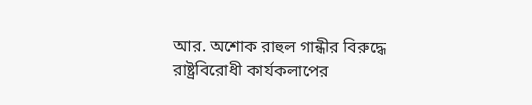আর. অশোক রাহুল গান্ধীর বিরুদ্ধে রাষ্ট্রবিরোধী কার্যকলাপের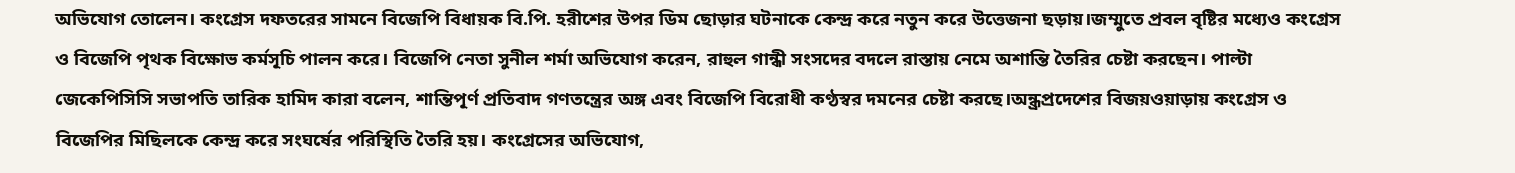অভিযোগ তোলেন। কংগ্রেস দফতরের সামনে বিজেপি বিধায়ক বি.পি. হরীশের উপর ডিম ছোড়ার ঘটনাকে কেন্দ্র করে নতুন করে উত্তেজনা ছড়ায়।জম্মুতে প্রবল বৃষ্টির মধ্যেও কংগ্রেস ও বিজেপি পৃথক বিক্ষোভ কর্মসূচি পালন করে। বিজেপি নেতা সুনীল শর্মা অভিযোগ করেন, রাহুল গান্ধী সংসদের বদলে রাস্তায় নেমে অশান্তি তৈরির চেষ্টা করছেন। পাল্টা জেকেপিসিসি সভাপতি তারিক হামিদ কারা বলেন, শান্তিপূর্ণ প্রতিবাদ গণতন্ত্রের অঙ্গ এবং বিজেপি বিরোধী কণ্ঠস্বর দমনের চেষ্টা করছে।অন্ধ্রপ্রদেশের বিজয়ওয়াড়ায় কংগ্রেস ও বিজেপির মিছিলকে কেন্দ্র করে সংঘর্ষের পরিস্থিতি তৈরি হয়। কংগ্রেসের অভিযোগ,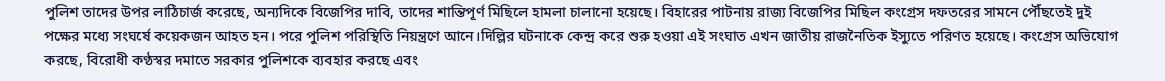পুলিশ তাদের উপর লাঠিচার্জ করেছে, অন্যদিকে বিজেপির দাবি, তাদের শান্তিপূর্ণ মিছিলে হামলা চালানো হয়েছে। বিহারের পাটনায় রাজ্য বিজেপির মিছিল কংগ্রেস দফতরের সামনে পৌঁছতেই দুই পক্ষের মধ্যে সংঘর্ষে কয়েকজন আহত হন। পরে পুলিশ পরিস্থিতি নিয়ন্ত্রণে আনে।দিল্লির ঘটনাকে কেন্দ্র করে শুরু হওয়া এই সংঘাত এখন জাতীয় রাজনৈতিক ইস্যুতে পরিণত হয়েছে। কংগ্রেস অভিযোগ করছে, বিরোধী কণ্ঠস্বর দমাতে সরকার পুলিশকে ব্যবহার করছে এবং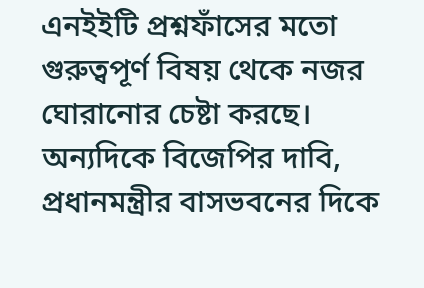এনইইটি প্রশ্নফাঁসের মতো গুরুত্বপূর্ণ বিষয় থেকে নজর ঘোরানোর চেষ্টা করছে। অন্যদিকে বিজেপির দাবি, প্রধানমন্ত্রীর বাসভবনের দিকে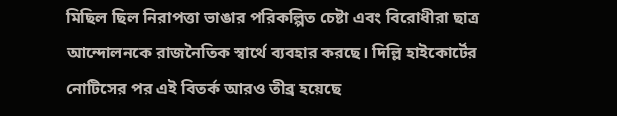মিছিল ছিল নিরাপত্তা ভাঙার পরিকল্পিত চেষ্টা এবং বিরোধীরা ছাত্র আন্দোলনকে রাজনৈতিক স্বার্থে ব্যবহার করছে। দিল্লি হাইকোর্টের নোটিসের পর এই বিতর্ক আরও তীব্র হয়েছে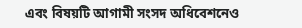এবং বিষয়টি আগামী সংসদ অধিবেশনেও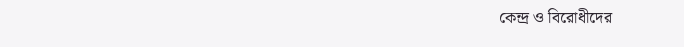কেন্দ্র ও বিরোধীদের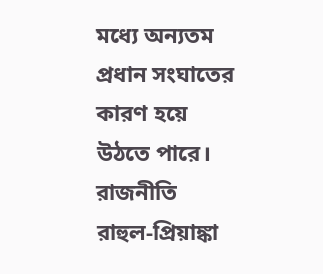মধ্যে অন্যতম প্রধান সংঘাতের কারণ হয়ে উঠতে পারে।
রাজনীতি
রাহুল-প্রিয়াঙ্কা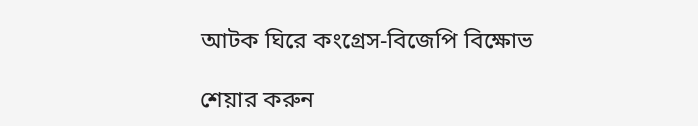আটক ঘিরে কংগ্রেস-বিজেপি বিক্ষোভ

শেয়ার করুন